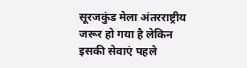सूरजकुंड मेला अंतरराष्ट्रीय जरूर हो गया है लेकिन इसकी सेवाएं पहले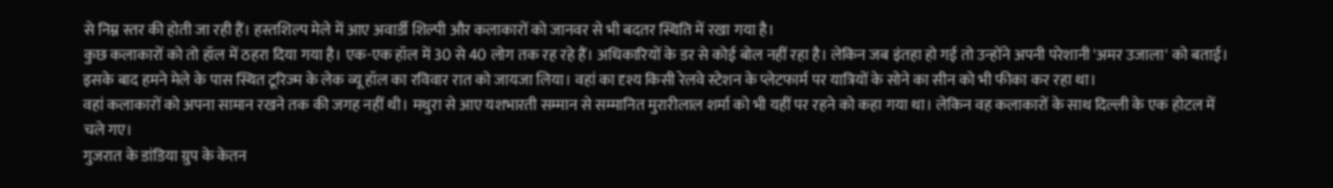से निम्न स्तर की होती जा रही हैं। हस्तशिल्प मेले में आए अवार्डी शिल्पी और कलाकारों को जानवर से भी बदतर स्थिति में रखा गया है।
कुछ कलाकारों को तो हॉल में ठहरा दिया गया है। एक-एक हॉल में 30 से 40 लोग तक रह रहे हैं। अधिकारियों के डर से कोई बोल नहीं रहा है। लेकिन जब इंतहा हो गई तो उन्होंने अपनी परेशानी 'अमर उजाला' को बताई।
इसके बाद हमने मेले के पास स्थित टूरिज्म के लेक व्यू हॉल का रविवार रात को जायजा लिया। वहां का दृश्य किसी रेलवे स्टेशन के प्लेटफार्म पर यात्रियों के सोने का सीन को भी फीका कर रहा था।
वहां कलाकारों को अपना सामान रखने तक की जगह नहीं थी। मथुरा से आए यशभारती सम्मान से सम्मानित मुरारीलाल शर्मा को भी यहीं पर रहने को कहा गया था। लेकिन वह कलाकारों के साथ दिल्ली के एक होटल में चले गए।
गुजरात के डांडिया ग्रुप के केतन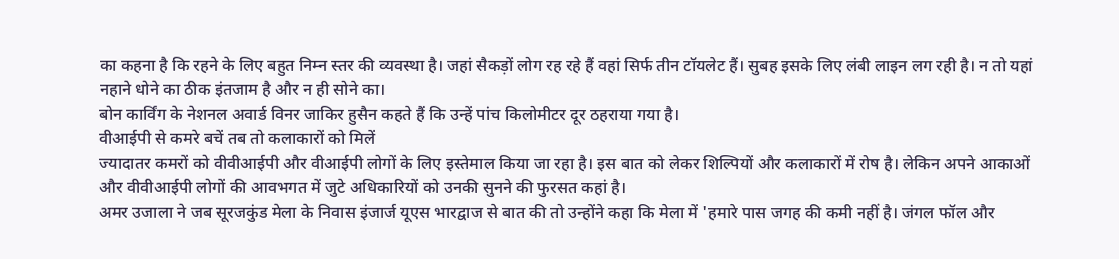का कहना है कि रहने के लिए बहुत निम्न स्तर की व्यवस्था है। जहां सैकड़ों लोग रह रहे हैं वहां सिर्फ तीन टॉयलेट हैं। सुबह इसके लिए लंबी लाइन लग रही है। न तो यहां नहाने धोने का ठीक इंतजाम है और न ही सोने का।
बोन कार्विंग के नेशनल अवार्ड विनर जाकिर हुसैन कहते हैं कि उन्हें पांच किलोमीटर दूर ठहराया गया है।
वीआईपी से कमरे बचें तब तो कलाकारों को मिलें
ज्यादातर कमरों को वीवीआईपी और वीआईपी लोगों के लिए इस्तेमाल किया जा रहा है। इस बात को लेकर शिल्पियों और कलाकारों में रोष है। लेकिन अपने आकाओं और वीवीआईपी लोगों की आवभगत में जुटे अधिकारियों को उनकी सुनने की फुरसत कहां है।
अमर उजाला ने जब सूरजकुंड मेला के निवास इंजार्ज यूएस भारद्वाज से बात की तो उन्होंने कहा कि मेला में 'हमारे पास जगह की कमी नहीं है। जंगल फॉल और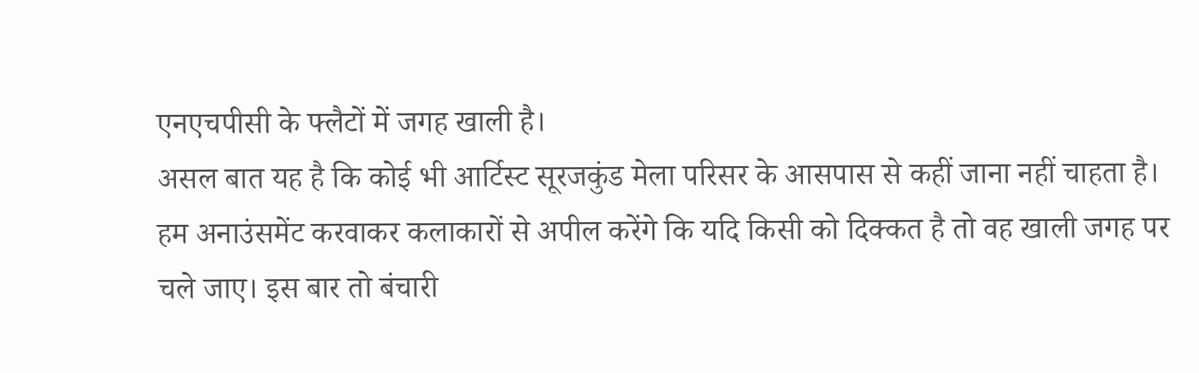एनएचपीसी के फ्लैटों में जगह खाली है।
असल बात यह है कि कोई भी आर्टिस्ट सूरजकुंड मेला परिसर के आसपास से कहीं जाना नहीं चाहता है। हम अनाउंसमेंट करवाकर कलाकारों से अपील करेंगे कि यदि किसी को दिक्कत है तो वह खाली जगह पर चले जाए। इस बार तो बंचारी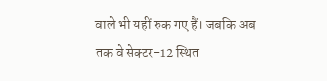वाले भी यहीं रुक गए हैं। जबकि अब तक वे सेक्टर-12 स्थित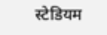स्टेडियम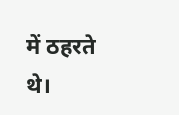में ठहरते थे।